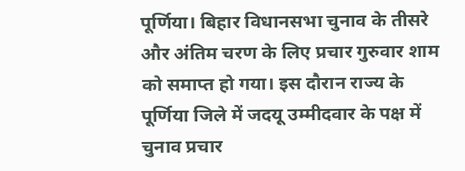पूर्णिया। बिहार विधानसभा चुनाव के तीसरे और अंतिम चरण के लिए प्रचार गुरुवार शाम को समाप्त हो गया। इस दौरान राज्य के पूर्णिया जिले में जदयू उम्मीदवार के पक्ष में चुनाव प्रचार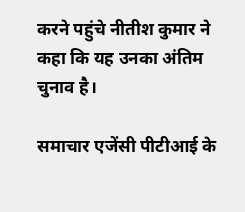करने पहुंचे नीतीश कुमार ने कहा कि यह उनका अंतिम चुनाव है।

समाचार एजेंसी पीटीआई के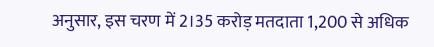अनुसार, इस चरण में 2।35 करोड़ मतदाता 1,200 से अधिक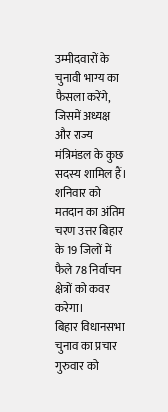उम्मीदवारों के चुनावी भाग्य का फैसला करेंगे, जिसमें अध्यक्ष और राज्य मंत्रिमंडल के कुछ सदस्य शामिल हैं। शनिवार को मतदान का अंतिम चरण उत्तर बिहार के 19 जिलों में फैले 78 निर्वाचन क्षेत्रों को कवर करेगा।
बिहार विधानसभा चुनाव का प्रचार गुरुवार को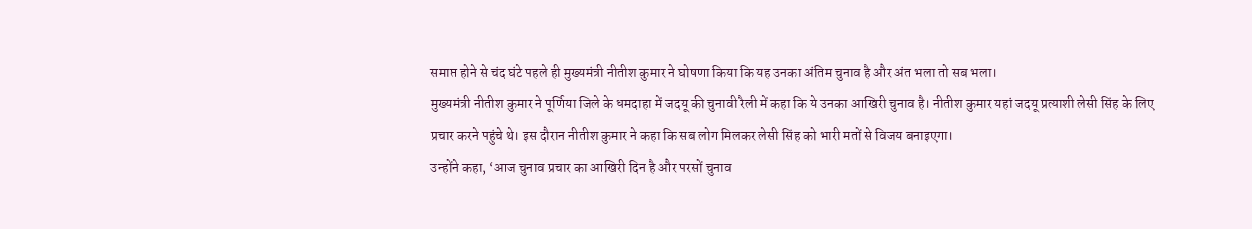समाप्त होने से चंद घंटे पहले ही मुख्यमंत्री नीतीश कुमार ने घोषणा किया कि यह उनका अंतिम चुनाव है और अंत भला तो सब भला।
मुख्यमंत्री नीतीश कुमार ने पूर्णिया जिले के धमदाहा में जदयू की चुनावी रैली में कहा कि ये उनका आखिरी चुनाव है। नीतीश कुमार यहां जदयू प्रत्याशी लेसी सिंह के लिए प्रचार करने पहुंचे थे। इस दौरान नीतीश कुमार ने कहा कि सब लोग मिलकर लेसी सिंह को भारी मतों से विजय बनाइएगा।
उन्होंने कहा, ‘आज चुनाव प्रचार का आखिरी दिन है और परसों चुनाव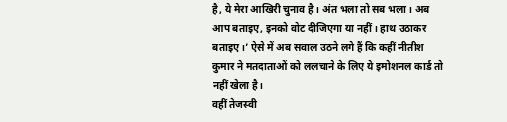है, ये मेरा आखिरी चुनाव है। अंत भला तो सब भला। अब आप बताइए, इनको वोट दीजिएगा या नहीं। हाथ उठाकर बताइए।’ ऐसे में अब सवाल उठने लगे हैं कि कहीं नीतीश कुमार ने मतदाताओं को ललचाने के लिए ये इमोशनल कार्ड तो नहीं खेला है।
वहीं तेजस्वी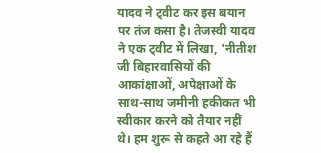यादव ने ट्वीट कर इस बयान पर तंज कसा है। तेजस्वी यादव ने एक ट्वीट में लिखा, 'नीतीश जी बिहारवासियों की आकांक्षाओं, अपेक्षाओं के साथ-साथ जमीनी हकीकत भी स्वीकार करने को तैयार नहीं थे। हम शुरू से कहते आ रहे हैं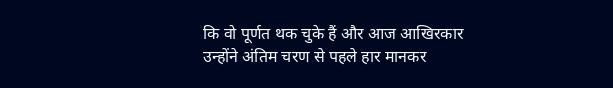कि वो पूर्णत थक चुके हैं और आज आखिरकार उन्होंने अंतिम चरण से पहले हार मानकर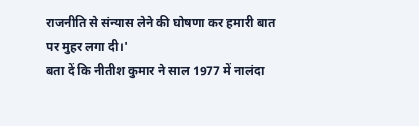राजनीति से संन्यास लेने की घोषणा कर हमारी बात पर मुहर लगा दी।'
बता दें कि नीतीश कुमार ने साल 1977 में नालंदा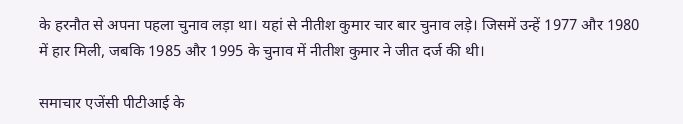के हरनौत से अपना पहला चुनाव लड़ा था। यहां से नीतीश कुमार चार बार चुनाव लड़े। जिसमें उन्हें 1977 और 1980 में हार मिली, जबकि 1985 और 1995 के चुनाव में नीतीश कुमार ने जीत दर्ज की थी।

समाचार एजेंसी पीटीआई के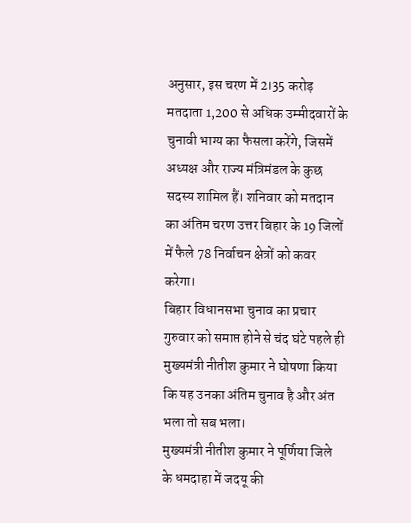अनुसार, इस चरण में 2।35 करोड़ मतदाता 1,200 से अधिक उम्मीदवारों के चुनावी भाग्य का फैसला करेंगे, जिसमें अध्यक्ष और राज्य मंत्रिमंडल के कुछ सदस्य शामिल हैं। शनिवार को मतदान का अंतिम चरण उत्तर बिहार के 19 जिलों में फैले 78 निर्वाचन क्षेत्रों को कवर करेगा।
बिहार विधानसभा चुनाव का प्रचार गुरुवार को समाप्त होने से चंद घंटे पहले ही मुख्यमंत्री नीतीश कुमार ने घोषणा किया कि यह उनका अंतिम चुनाव है और अंत भला तो सब भला।
मुख्यमंत्री नीतीश कुमार ने पूर्णिया जिले के धमदाहा में जदयू की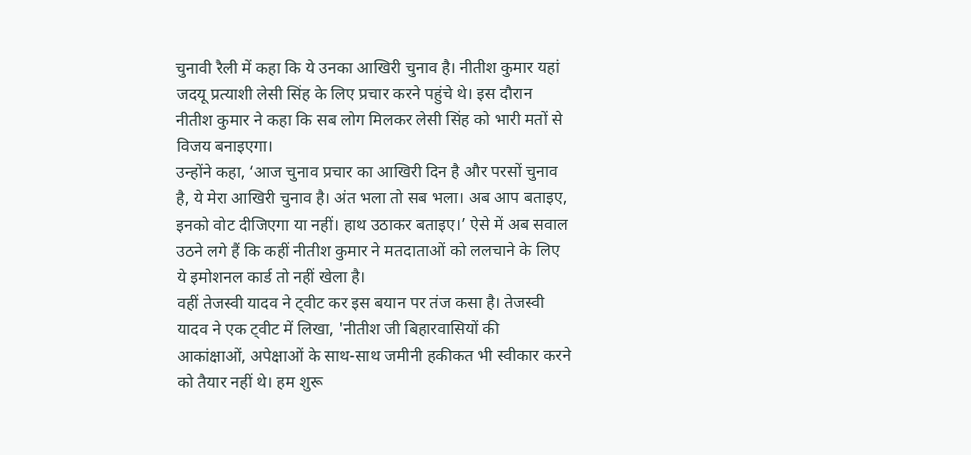चुनावी रैली में कहा कि ये उनका आखिरी चुनाव है। नीतीश कुमार यहां जदयू प्रत्याशी लेसी सिंह के लिए प्रचार करने पहुंचे थे। इस दौरान नीतीश कुमार ने कहा कि सब लोग मिलकर लेसी सिंह को भारी मतों से विजय बनाइएगा।
उन्होंने कहा, ‘आज चुनाव प्रचार का आखिरी दिन है और परसों चुनाव है, ये मेरा आखिरी चुनाव है। अंत भला तो सब भला। अब आप बताइए, इनको वोट दीजिएगा या नहीं। हाथ उठाकर बताइए।’ ऐसे में अब सवाल उठने लगे हैं कि कहीं नीतीश कुमार ने मतदाताओं को ललचाने के लिए ये इमोशनल कार्ड तो नहीं खेला है।
वहीं तेजस्वी यादव ने ट्वीट कर इस बयान पर तंज कसा है। तेजस्वी यादव ने एक ट्वीट में लिखा, 'नीतीश जी बिहारवासियों की आकांक्षाओं, अपेक्षाओं के साथ-साथ जमीनी हकीकत भी स्वीकार करने को तैयार नहीं थे। हम शुरू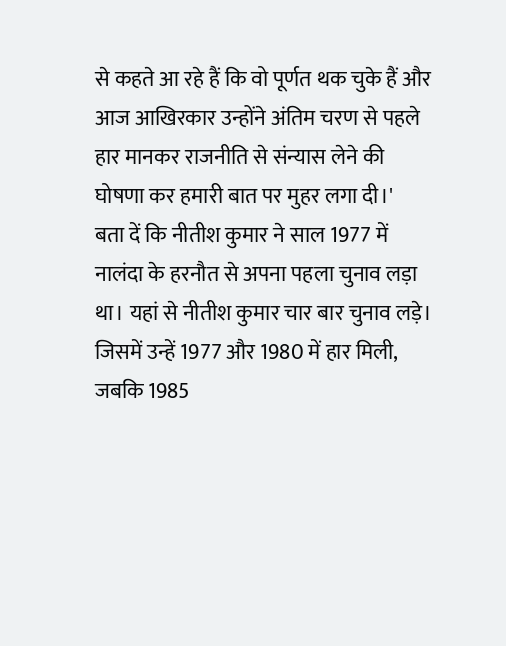से कहते आ रहे हैं कि वो पूर्णत थक चुके हैं और आज आखिरकार उन्होंने अंतिम चरण से पहले हार मानकर राजनीति से संन्यास लेने की घोषणा कर हमारी बात पर मुहर लगा दी।'
बता दें कि नीतीश कुमार ने साल 1977 में नालंदा के हरनौत से अपना पहला चुनाव लड़ा था। यहां से नीतीश कुमार चार बार चुनाव लड़े। जिसमें उन्हें 1977 और 1980 में हार मिली, जबकि 1985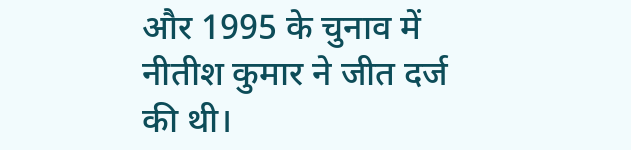और 1995 के चुनाव में नीतीश कुमार ने जीत दर्ज की थी।